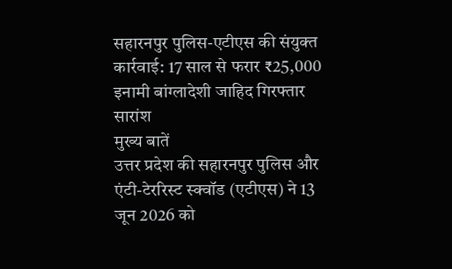सहारनपुर पुलिस-एटीएस की संयुक्त कार्रवाई: 17 साल से फरार ₹25,000 इनामी बांग्लादेशी जाहिद गिरफ्तार
सारांश
मुख्य बातें
उत्तर प्रदेश की सहारनपुर पुलिस और एंटी-टेररिस्ट स्क्वॉड (एटीएस) ने 13 जून 2026 को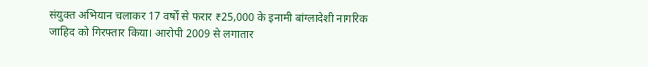संयुक्त अभियान चलाकर 17 वर्षों से फरार ₹25,000 के इनामी बांग्लादेशी नागरिक जाहिद को गिरफ्तार किया। आरोपी 2009 से लगातार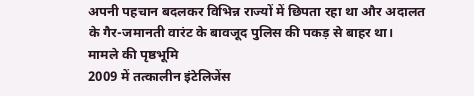अपनी पहचान बदलकर विभिन्न राज्यों में छिपता रहा था और अदालत के गैर-जमानती वारंट के बावजूद पुलिस की पकड़ से बाहर था।
मामले की पृष्ठभूमि
2009 में तत्कालीन इंटेलिजेंस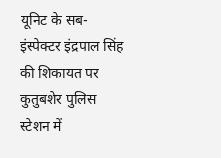यूनिट के सब-इंस्पेक्टर इंद्रपाल सिंह की शिकायत पर कुतुबशेर पुलिस स्टेशन में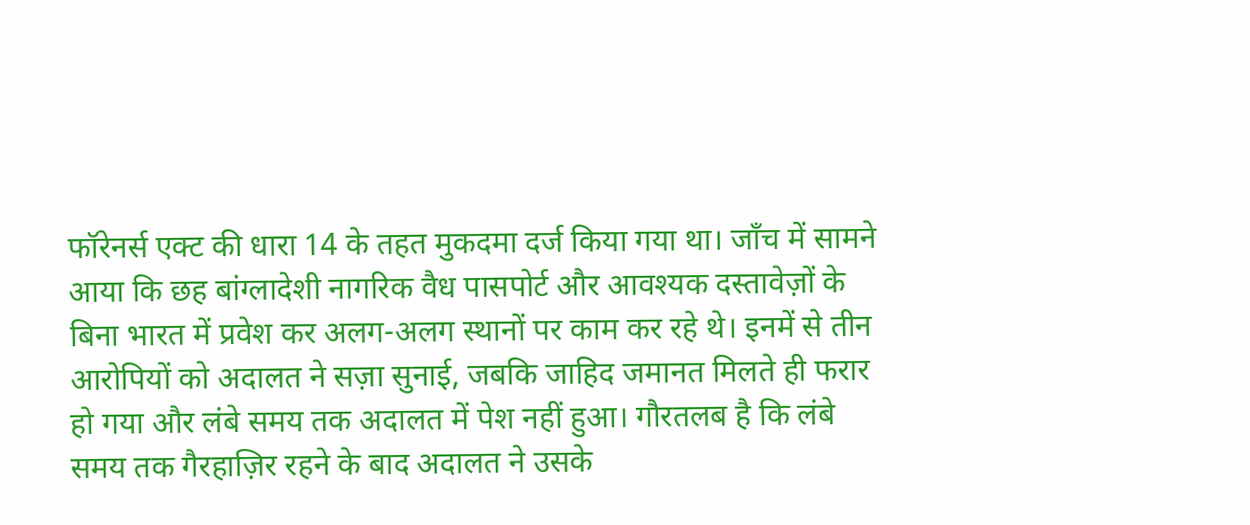फॉरेनर्स एक्ट की धारा 14 के तहत मुकदमा दर्ज किया गया था। जाँच में सामने आया कि छह बांग्लादेशी नागरिक वैध पासपोर्ट और आवश्यक दस्तावेज़ों के बिना भारत में प्रवेश कर अलग-अलग स्थानों पर काम कर रहे थे। इनमें से तीन आरोपियों को अदालत ने सज़ा सुनाई, जबकि जाहिद जमानत मिलते ही फरार हो गया और लंबे समय तक अदालत में पेश नहीं हुआ। गौरतलब है कि लंबे समय तक गैरहाज़िर रहने के बाद अदालत ने उसके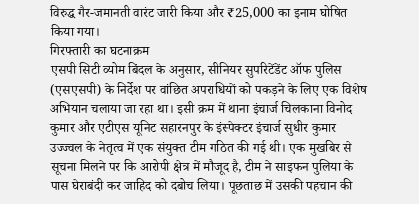विरुद्ध गैर-जमानती वारंट जारी किया और ₹25,000 का इनाम घोषित किया गया।
गिरफ्तारी का घटनाक्रम
एसपी सिटी व्योम बिंदल के अनुसार, सीनियर सुपरिटेंडेंट ऑफ पुलिस (एसएसपी) के निर्देश पर वांछित अपराधियों को पकड़ने के लिए एक विशेष अभियान चलाया जा रहा था। इसी क्रम में थाना इंचार्ज चिलकाना विनोद कुमार और एटीएस यूनिट सहारनपुर के इंस्पेक्टर इंचार्ज सुधीर कुमार उज्ज्वल के नेतृत्व में एक संयुक्त टीम गठित की गई थी। एक मुखबिर से सूचना मिलने पर कि आरोपी क्षेत्र में मौजूद है, टीम ने साइफन पुलिया के पास घेराबंदी कर जाहिद को दबोच लिया। पूछताछ में उसकी पहचान की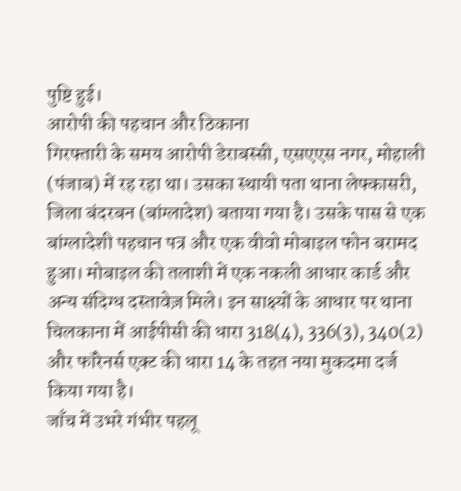पुष्टि हुई।
आरोपी की पहचान और ठिकाना
गिरफ्तारी के समय आरोपी डेराबस्सी, एसएएस नगर, मोहाली (पंजाब) में रह रहा था। उसका स्थायी पता थाना लेफ्कासरी, जिला बंदरबन (बांग्लादेश) बताया गया है। उसके पास से एक बांग्लादेशी पहचान पत्र और एक वीवो मोबाइल फोन बरामद हुआ। मोबाइल की तलाशी में एक नकली आधार कार्ड और अन्य संदिग्ध दस्तावेज़ मिले। इन साक्ष्यों के आधार पर थाना चिलकाना में आईपीसी की धारा 318(4), 336(3), 340(2) और फॉरेनर्स एक्ट की धारा 14 के तहत नया मुकदमा दर्ज किया गया है।
जाँच में उभरे गंभीर पहलू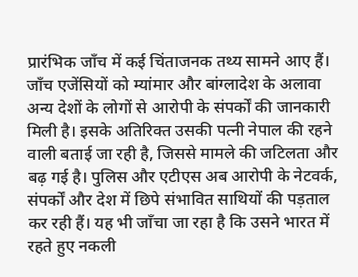प्रारंभिक जाँच में कई चिंताजनक तथ्य सामने आए हैं। जाँच एजेंसियों को म्यांमार और बांग्लादेश के अलावा अन्य देशों के लोगों से आरोपी के संपर्कों की जानकारी मिली है। इसके अतिरिक्त उसकी पत्नी नेपाल की रहने वाली बताई जा रही है, जिससे मामले की जटिलता और बढ़ गई है। पुलिस और एटीएस अब आरोपी के नेटवर्क, संपर्कों और देश में छिपे संभावित साथियों की पड़ताल कर रही हैं। यह भी जाँचा जा रहा है कि उसने भारत में रहते हुए नकली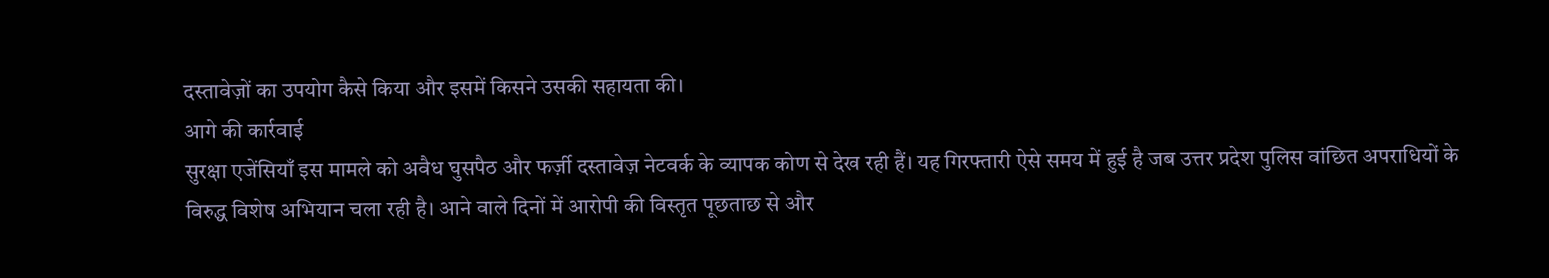दस्तावेज़ों का उपयोग कैसे किया और इसमें किसने उसकी सहायता की।
आगे की कार्रवाई
सुरक्षा एजेंसियाँ इस मामले को अवैध घुसपैठ और फर्ज़ी दस्तावेज़ नेटवर्क के व्यापक कोण से देख रही हैं। यह गिरफ्तारी ऐसे समय में हुई है जब उत्तर प्रदेश पुलिस वांछित अपराधियों के विरुद्ध विशेष अभियान चला रही है। आने वाले दिनों में आरोपी की विस्तृत पूछताछ से और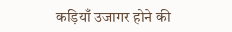कड़ियाँ उजागर होने की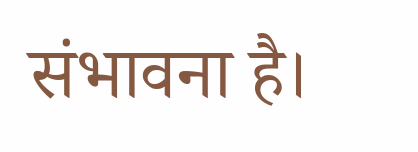संभावना है।